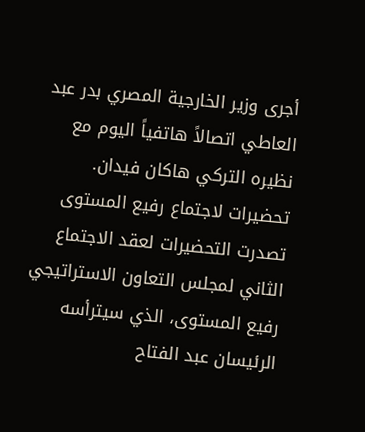أجرى وزير الخارجية المصري بدر عبد العاطي اتصالاً هاتفياً اليوم مع نظيره التركي هاكان فيدان.
تحضيرات لاجتماع رفيع المستوى
تصدرت التحضيرات لعقد الاجتماع الثاني لمجلس التعاون الاستراتيجي رفيع المستوى، الذي سيترأسه الرئيسان عبد الفتاح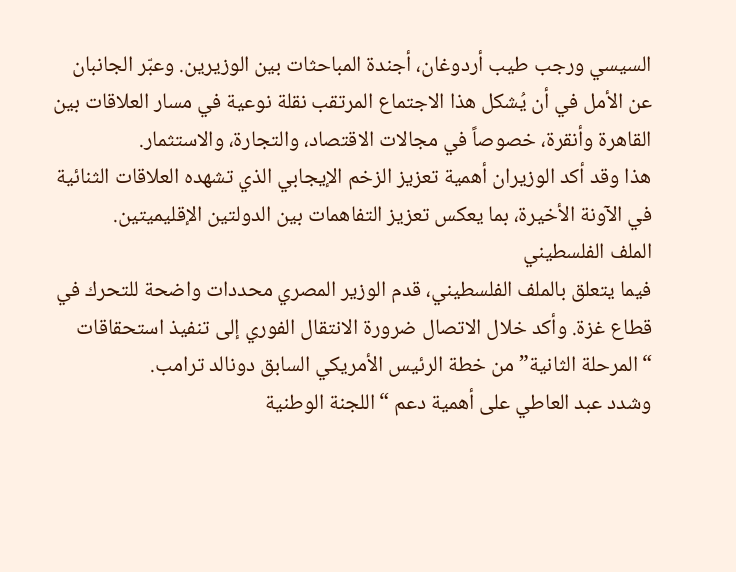السيسي ورجب طيب أردوغان، أجندة المباحثات بين الوزيرين. وعبّر الجانبان عن الأمل في أن يُشكل هذا الاجتماع المرتقب نقلة نوعية في مسار العلاقات بين القاهرة وأنقرة، خصوصاً في مجالات الاقتصاد، والتجارة، والاستثمار.
هذا وقد أكد الوزيران أهمية تعزيز الزخم الإيجابي الذي تشهده العلاقات الثنائية في الآونة الأخيرة، بما يعكس تعزيز التفاهمات بين الدولتين الإقليميتين.
الملف الفلسطيني
فيما يتعلق بالملف الفلسطيني، قدم الوزير المصري محددات واضحة للتحرك في قطاع غزة. وأكد خلال الاتصال ضرورة الانتقال الفوري إلى تنفيذ استحقاقات “المرحلة الثانية” من خطة الرئيس الأمريكي السابق دونالد ترامب.
وشدد عبد العاطي على أهمية دعم “اللجنة الوطنية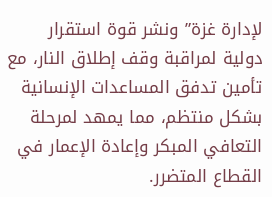لإدارة غزة” ونشر قوة استقرار دولية لمراقبة وقف إطلاق النار، مع تأمين تدفق المساعدات الإنسانية بشكل منتظم، مما يمهد لمرحلة التعافي المبكر وإعادة الإعمار في القطاع المتضرر.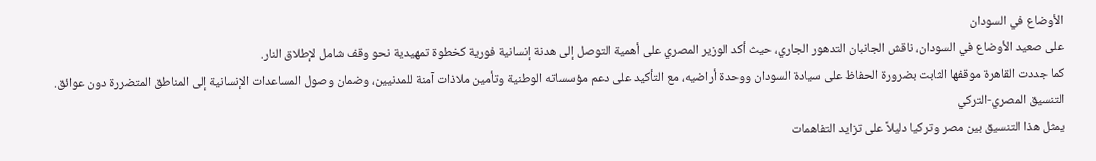الأوضاع في السودان
على صعيد الأوضاع في السودان، ناقش الجانبان التدهور الجاري، حيث أكد الوزير المصري على أهمية التوصل إلى هدنة إنسانية فورية كخطوة تمهيدية نحو وقف شامل لإطلاق النار.
كما جددت القاهرة موقفها الثابت بضرورة الحفاظ على سيادة السودان ووحدة أراضيه، مع التأكيد على دعم مؤسساته الوطنية وتأمين ملاذات آمنة للمدنيين، وضمان وصول المساعدات الإنسانية إلى المناطق المتضررة دون عوائق.
التنسيق المصري-التركي
يمثل هذا التنسيق بين مصر وتركيا دليلاً على تزايد التفاهمات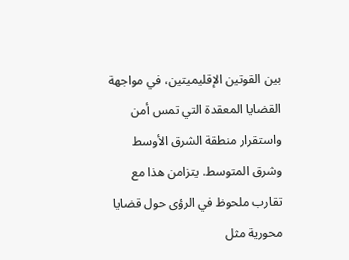بين القوتين الإقليميتين، في مواجهة القضايا المعقدة التي تمس أمن واستقرار منطقة الشرق الأوسط وشرق المتوسط. يتزامن هذا مع تقارب ملحوظ في الرؤى حول قضايا محورية مثل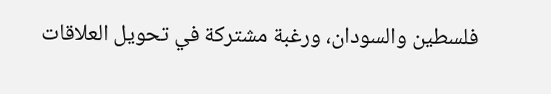فلسطين والسودان، ورغبة مشتركة في تحويل العلاقات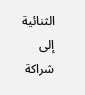الثنائية إلى شراكة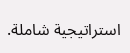استراتيجية شاملة.